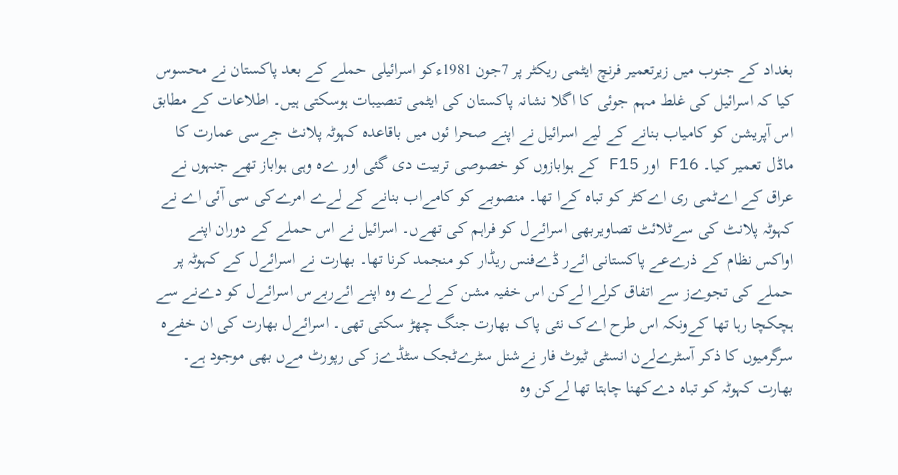بغداد کے جنوب میں زیرتعمیر فرنچ ایٹمی ریکٹر پر 7جون 1981ءکو اسرائیلی حملے کے بعد پاکستان نے محسوس کیا کہ اسرائیل کی غلط مہم جوئی کا اگلا نشانہ پاکستان کی ایٹمی تنصیبات ہوسکتی ہیں۔ اطلاعات کے مطابق اس آپریشن کو کامیاب بنانے کے لیے اسرائیل نے اپنے صحرا ئوں میں باقاعدہ کہوٹہ پلانٹ جےسی عمارت کا ماڈل تعمیر کیا۔ F16 اور F15 کے ہوابازوں کو خصوصی تربیت دی گئی اور ےہ وہی ہواباز تھے جنہوں نے عراق کے اےٹمی ری اےکٹر کو تباہ کےا تھا۔ منصوبے کو کامےاب بنانے کے لےے امرےکی سی آئی اے نے کہوٹہ پلانٹ کی سےٹلائٹ تصاویربھی اسرائےل کو فراہم کی تھےں۔ اسرائیل نے اس حملے کے دوران اپنے اواکس نظام کے ذرےعے پاکستانی ائےر ڈےفنس ریڈار کو منجمد کرنا تھا۔ بھارت نے اسرائےل کے کہوٹہ پر حملے کی تجوےز سے اتفاق کرلےا لےکن اس خفیہ مشن کے لےے وہ اپنے ائےربےس اسرائےل کو دےنے سے ہچکچا رہا تھا کےونکہ اس طرح اےک نئی پاک بھارت جنگ چھڑ سکتی تھی۔ اسرائےل بھارت کی ان خفےہ سرگرمیوں کا ذکر آسٹرےلےن انسٹی ٹیوٹ فار نےشنل سٹرےٹجک سٹڈےز کی رپورٹ مےں بھی موجود ہے۔ بھارت کہوٹہ کو تباہ دےکھنا چاہتا تھا لےکن وہ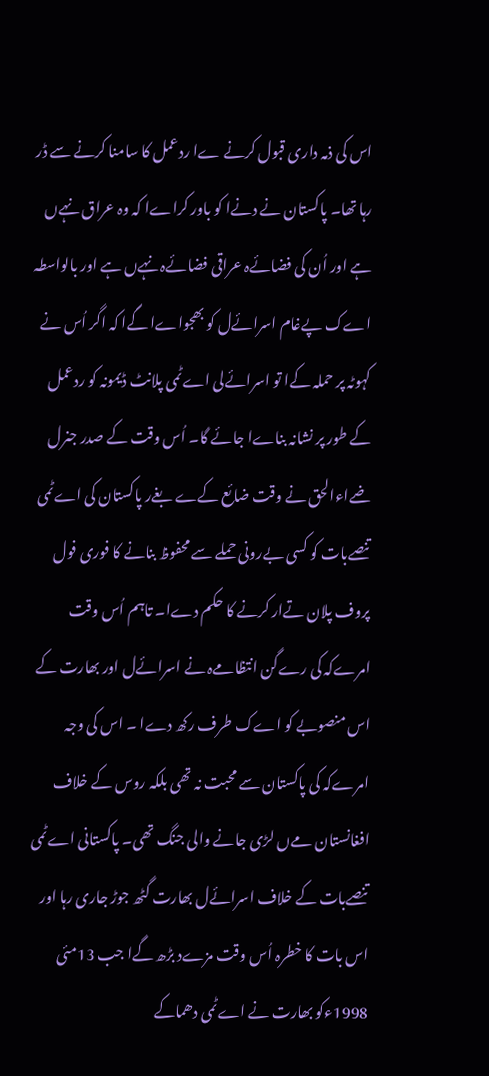اس کی ذمہ داری قبول کرنے ےا ردعمل کا سامنا کرنے سے ڈر رہا تھا۔ پاکستان نے دنےا کو باور کراےا کہ وہ عراق نہےں ہے اور اُن کی فضائےہ عراقی فضائےہ نہےں ہے اور بالواسطہ اےک پےغام اسرائےل کو بھجواےا گےا کہ اگر اُس نے کہوٹہ پر حملہ کےا تو اسرائےلی اےٹمی پلانٹ ڈیمونہ کو ردعمل کے طور پر نشانہ بناےا جائے گا۔ اُس وقت کے صدر جنرل ضےاءالحق نے وقت ضائع کےے بغےر پاکستان کی اےٹمی تنصےبات کو کسی بےرونی حملے سے محفوظ بنانے کا فوری فول پروف پلان تےار کرنے کا حکم دےا۔ تاہم اُس وقت امرےکہ کی رےگن انتظامےہ نے اسرائےل اور بھارت کے اس منصوبے کو اےک طرف رکھ دےا ۔ اس کی وجہ امرےکہ کی پاکستان سے محبت نہ تھی بلکہ روس کے خلاف افغانستان مےں لڑی جانے والی جنگ تھی۔ پاکستانی اےٹمی تنصےبات کے خلاف اسرائےل بھارت گٹھ جوڑ جاری رہا اور اس بات کا خطرہ اُس وقت مزےد بڑھ گےا جب 13مئی 1998ءکو بھارت نے اےٹمی دھماکے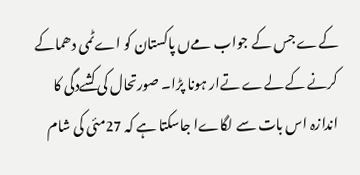کےے جس کے جواب مےں پاکستان کو اےٹمی دھماکے کرنے کے لےے تےار ہونا پڑا۔ صورتحال کی کشےدگی کا اندازہ اس بات سے لگاےا جاسکتا ہے کہ 27مئی کی شام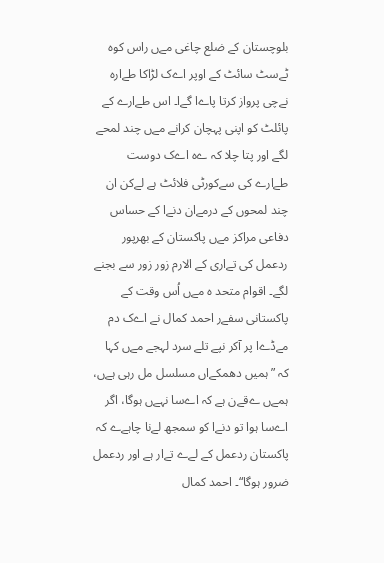بلوچستان کے ضلع چاغی مےں راس کوہ ٹےسٹ سائٹ کے اوپر اےک لڑاکا طےارہ نےچی پرواز کرتا پاےا گےا۔ اس طےارے کے پائلٹ کو اپنی پہچان کرانے مےں چند لمحے لگے اور پتا چلا کہ ےہ اےک دوست طےارے کی سےکورٹی فلائٹ ہے لےکن ان چند لمحوں کے درمےان دنےا کے حساس دفاعی مراکز مےں پاکستان کے بھرپور ردعمل کی تےاری کے الارم زور زور سے بجنے لگے۔ اقوام متحد ہ مےں اُس وقت کے پاکستانی سفےر احمد کمال نے اےک دم مےڈےا پر آکر نپے تلے سرد لہجے مےں کہا کہ ”ہمیں دھمکےاں مسلسل مل رہی ہےں، ہمےں ےقےن ہے کہ اےسا نہےں ہوگا، اگر اےسا ہوا تو دنےا کو سمجھ لےنا چاہےے کہ پاکستان ردعمل کے لےے تےار ہے اور ردعمل ضرور ہوگا“۔ احمد کمال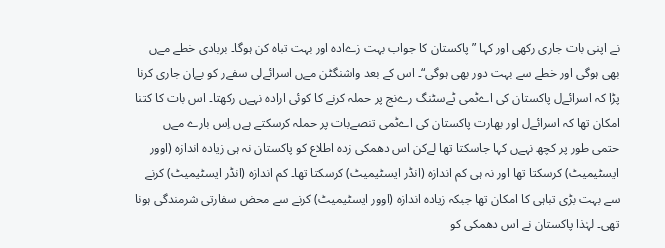نے اپنی بات جاری رکھی اور کہا ”پاکستان کا جواب بہت زےادہ اور بہت تباہ کن ہوگا۔ بربادی خطے مےں بھی ہوگی اور خطے سے بہت دور بھی ہوگی“۔ اس کے بعد واشنگٹن مےں اسرائےلی سفےر کو بےان جاری کرنا پڑا کہ اسرائےل پاکستان کی اےٹمی ٹےسٹنگ رےنج پر حملہ کرنے کا کوئی ارادہ نہےں رکھتا۔ اس بات کا کتنا امکان تھا کہ اسرائےل اور بھارت پاکستان کی اےٹمی تنصےبات پر حملہ کرسکتے ہےں اِس بارے مےں حتمی طور پر کچھ نہےں کہا جاسکتا تھا لےکن اس دھمکی زدہ اطلاع کو پاکستان نہ ہی زیادہ اندازہ (اوور ایسٹیمیٹ) کرسکتا تھا اور نہ ہی کم اندازہ (انڈر ایسٹیمیٹ) کرسکتا تھا۔ کم اندازہ (انڈر ایسٹیمیٹ) کرنے سے بہت بڑی تباہی کا امکان تھا جبکہ زیادہ اندازہ (اوور ایسٹیمیٹ) کرنے سے محض سفارتی شرمندگی ہونا تھی۔ لہٰذا پاکستان نے اس دھمکی کو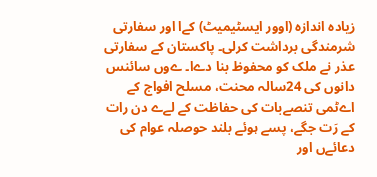زیادہ اندازہ (اوور ایسٹیمیٹ) کےا اور سفارتی شرمندگی برداشت کرلی۔ پاکستان کے سفارتی عذر نے ملک کو محفوظ بنا دےا۔ ےوں سائنس دانوں کی 24سالہ محنت، مسلح افواج کے اےٹمی تنصےبات کی حفاظت کے لےے دن رات کے رَت جگے، پسے ہوئے بلند حوصلہ عوام کی دعائےں اور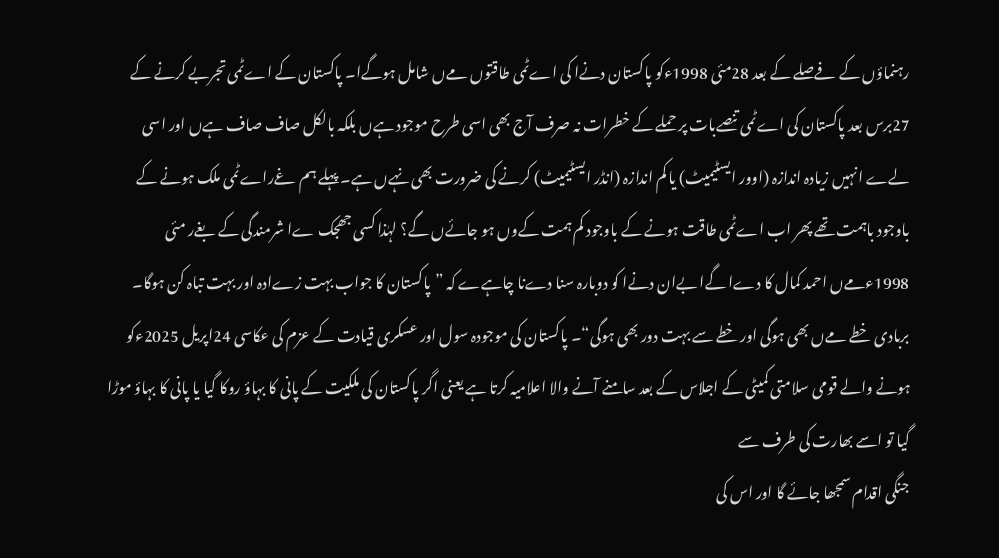رہنماؤں کے فےصلے کے بعد 28مئی 1998ءکو پاکستان دنےا کی اےٹمی طاقتوں مےں شامل ہوگےا۔ پاکستان کے اےٹمی تجربے کرنے کے 27برس بعد پاکستان کی اےٹمی تنصےبات پر حملے کے خطرات نہ صرف آج بھی اسی طرح موجود ہےں بلکہ بالکل صاف صاف ہےں اور اسی لےے انہیں زیادہ اندازہ (اوور ایسٹیمیٹ) یا کم اندازہ (انڈر ایسٹیمیٹ) کرنے کی ضرورت بھی نہےں ہے۔ پہلے ہم غےراےٹمی ملک ہونے کے باوجود باہمت تھے پھر اب اےٹمی طاقت ہونے کے باوجود کم ہمت کےوں ہو جائےں گے؟ لہٰذا کسی جھجک ےا شرمندگی کے بغےر مئی 1998ءمےں احمد کمال کا دےا گےا بےان دنےا کو دوبارہ سنا دےنا چاہےے کہ ”پاکستان کا جواب بہت زےادہ اور بہت تباہ کن ہوگا۔ بربادی خطے مےں بھی ہوگی اور خطے سے بہت دور بھی ہوگی“۔ پاکستان کی موجودہ سول اور عسکری قیادت کے عزم کی عکاسی 24اپریل 2025ءکو ہونے والے قومی سلامتی کمیٹی کے اجلاس کے بعد سامنے آنے والا اعلامیہ کرتا ہے یعنی اگر پاکستان کی ملکیت کے پانی کا بہاؤ روکا گیا یا پانی کا بہاؤ موڑا گیا تو اسے بھارت کی طرف سے
جنگی اقدام سمجھا جائے گا اور اس کی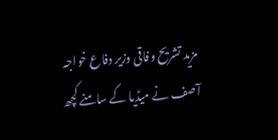مزید تشریح وفاقی وزیر دفاع خواجہ آصف نے میڈیا کے سامنے کچھ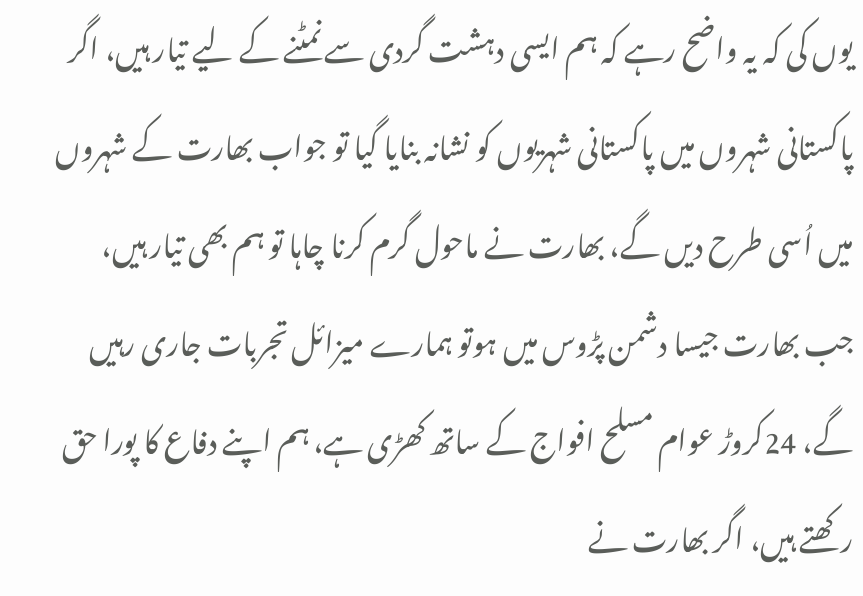یوں کی کہ یہ واضح رہے کہ ہم ایسی دہشت گردی سے نمٹنے کے لیے تیار ہیں، اگر پاکستانی شہروں میں پاکستانی شہریوں کو نشانہ بنایا گیا تو جواب بھارت کے شہروں میں اُسی طرح دیں گے، بھارت نے ماحول گرم کرنا چاہا تو ہم بھی تیار ہیں، جب بھارت جیسا دشمن پڑوس میں ہوتو ہمارے میزائل تجربات جاری رہیں گے، 24کروڑ عوام مسلح افواج کے ساتھ کھڑی ہے، ہم اپنے دفاع کا پورا حق رکھتے ہیں، اگر بھارت نے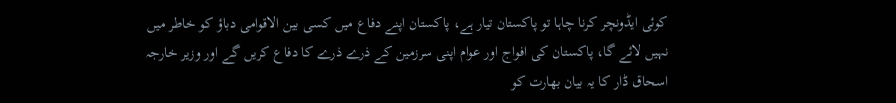کوئی ایڈونچر کرنا چاہا تو پاکستان تیار ہے، پاکستان اپنے دفاع میں کسی بین الاقوامی دباؤ کو خاطر میں نہیں لائے گا، پاکستان کی افواج اور عوام اپنی سرزمین کے ذرے ذرے کا دفاع کریں گے اور وزیر خارجہ اسحاق ڈار کا یہ بیان بھارت کو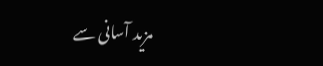مزید آسانی سے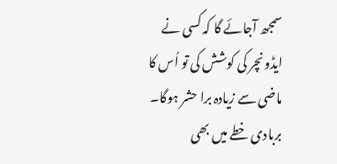سمجھ آجائے گا کہ کسی نے ایڈونچر کی کوشش کی تو اُس کا ماضی سے زیادہ برا حشر ہوگا۔
بربادی خطے میں بھی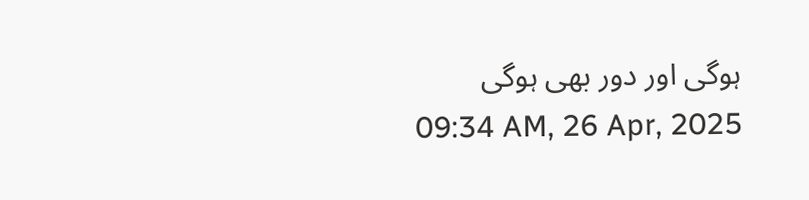ہوگی اور دور بھی ہوگی
09:34 AM, 26 Apr, 2025